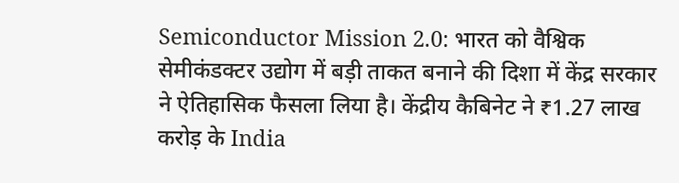Semiconductor Mission 2.0: भारत को वैश्विक सेमीकंडक्टर उद्योग में बड़ी ताकत बनाने की दिशा में केंद्र सरकार ने ऐतिहासिक फैसला लिया है। केंद्रीय कैबिनेट ने ₹1.27 लाख करोड़ के India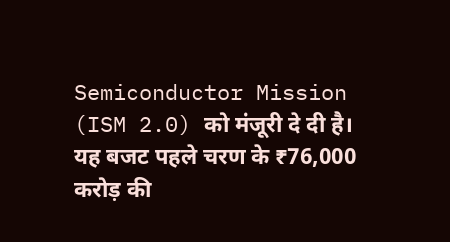Semiconductor Mission (ISM 2.0) को मंजूरी दे दी है। यह बजट पहले चरण के ₹76,000 करोड़ की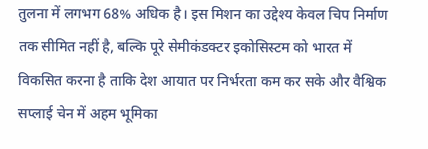तुलना में लगभग 68% अधिक है। इस मिशन का उद्देश्य केवल चिप निर्माण तक सीमित नहीं है, बल्कि पूरे सेमीकंडक्टर इकोसिस्टम को भारत में विकसित करना है ताकि देश आयात पर निर्भरता कम कर सके और वैश्विक सप्लाई चेन में अहम भूमिका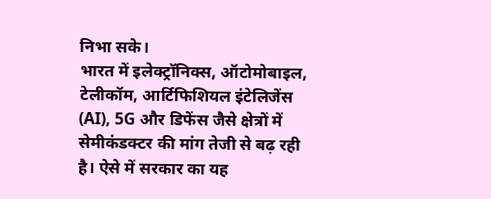निभा सके।
भारत में इलेक्ट्रॉनिक्स, ऑटोमोबाइल, टेलीकॉम, आर्टिफिशियल इंटेलिजेंस (AI), 5G और डिफेंस जैसे क्षेत्रों में सेमीकंडक्टर की मांग तेजी से बढ़ रही है। ऐसे में सरकार का यह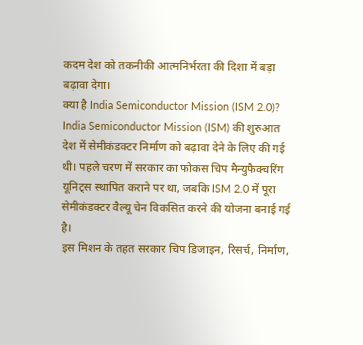कदम देश को तकनीकी आत्मनिर्भरता की दिशा में बड़ा बढ़ावा देगा।
क्या है India Semiconductor Mission (ISM 2.0)?
India Semiconductor Mission (ISM) की शुरुआत देश में सेमीकंडक्टर निर्माण को बढ़ावा देने के लिए की गई थी। पहले चरण में सरकार का फोकस चिप मैन्युफैक्चरिंग यूनिट्स स्थापित कराने पर था, जबकि ISM 2.0 में पूरा सेमीकंडक्टर वैल्यू चेन विकसित करने की योजना बनाई गई है।
इस मिशन के तहत सरकार चिप डिजाइन, रिसर्च, निर्माण,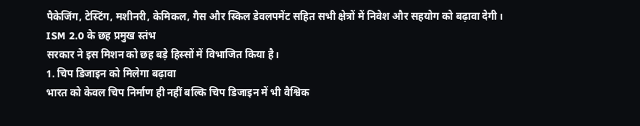पैकेजिंग, टेस्टिंग, मशीनरी, केमिकल, गैस और स्किल डेवलपमेंट सहित सभी क्षेत्रों में निवेश और सहयोग को बढ़ावा देगी।
ISM 2.0 के छह प्रमुख स्तंभ
सरकार ने इस मिशन को छह बड़े हिस्सों में विभाजित किया है।
1. चिप डिजाइन को मिलेगा बढ़ावा
भारत को केवल चिप निर्माण ही नहीं बल्कि चिप डिजाइन में भी वैश्विक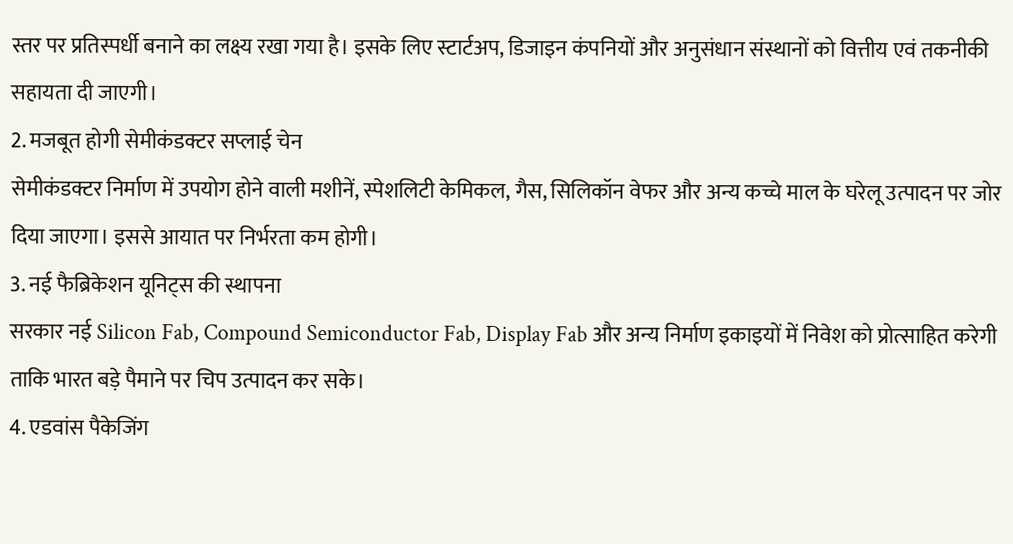स्तर पर प्रतिस्पर्धी बनाने का लक्ष्य रखा गया है। इसके लिए स्टार्टअप, डिजाइन कंपनियों और अनुसंधान संस्थानों को वित्तीय एवं तकनीकी सहायता दी जाएगी।
2. मजबूत होगी सेमीकंडक्टर सप्लाई चेन
सेमीकंडक्टर निर्माण में उपयोग होने वाली मशीनें, स्पेशलिटी केमिकल, गैस, सिलिकॉन वेफर और अन्य कच्चे माल के घरेलू उत्पादन पर जोर दिया जाएगा। इससे आयात पर निर्भरता कम होगी।
3. नई फैब्रिकेशन यूनिट्स की स्थापना
सरकार नई Silicon Fab, Compound Semiconductor Fab, Display Fab और अन्य निर्माण इकाइयों में निवेश को प्रोत्साहित करेगी ताकि भारत बड़े पैमाने पर चिप उत्पादन कर सके।
4. एडवांस पैकेजिंग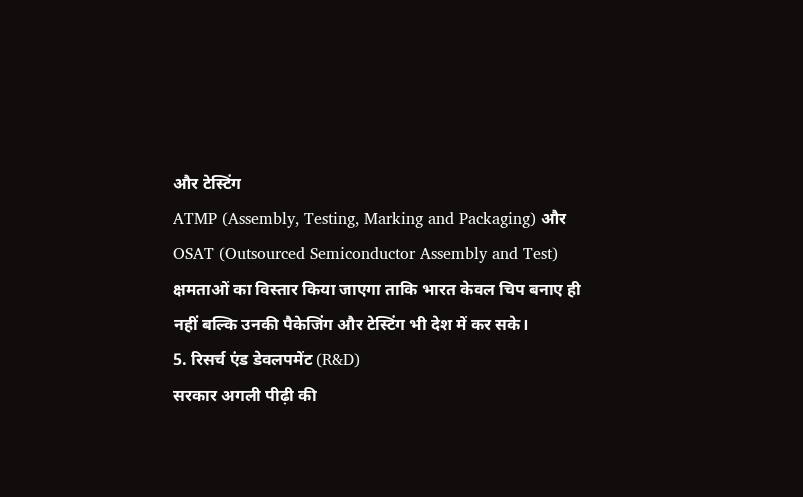और टेस्टिंग
ATMP (Assembly, Testing, Marking and Packaging) और OSAT (Outsourced Semiconductor Assembly and Test) क्षमताओं का विस्तार किया जाएगा ताकि भारत केवल चिप बनाए ही नहीं बल्कि उनकी पैकेजिंग और टेस्टिंग भी देश में कर सके।
5. रिसर्च एंड डेवलपमेंट (R&D)
सरकार अगली पीढ़ी की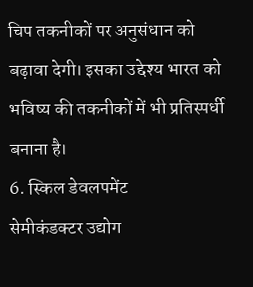चिप तकनीकों पर अनुसंधान को बढ़ावा देगी। इसका उद्देश्य भारत को भविष्य की तकनीकों में भी प्रतिस्पर्धी बनाना है।
6. स्किल डेवलपमेंट
सेमीकंडक्टर उद्योग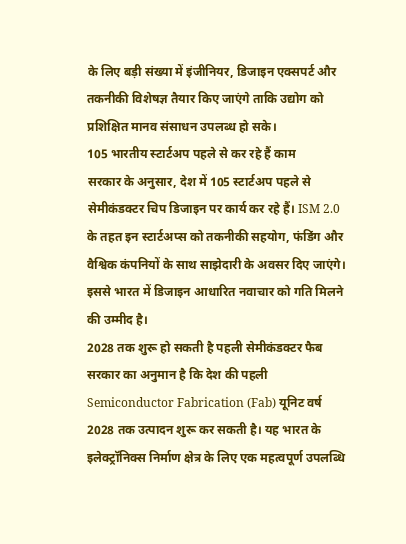के लिए बड़ी संख्या में इंजीनियर, डिजाइन एक्सपर्ट और तकनीकी विशेषज्ञ तैयार किए जाएंगे ताकि उद्योग को प्रशिक्षित मानव संसाधन उपलब्ध हो सके।
105 भारतीय स्टार्टअप पहले से कर रहे हैं काम
सरकार के अनुसार, देश में 105 स्टार्टअप पहले से सेमीकंडक्टर चिप डिजाइन पर कार्य कर रहे हैं। ISM 2.0 के तहत इन स्टार्टअप्स को तकनीकी सहयोग, फंडिंग और वैश्विक कंपनियों के साथ साझेदारी के अवसर दिए जाएंगे।
इससे भारत में डिजाइन आधारित नवाचार को गति मिलने की उम्मीद है।
2028 तक शुरू हो सकती है पहली सेमीकंडक्टर फैब
सरकार का अनुमान है कि देश की पहली Semiconductor Fabrication (Fab) यूनिट वर्ष 2028 तक उत्पादन शुरू कर सकती है। यह भारत के इलेक्ट्रॉनिक्स निर्माण क्षेत्र के लिए एक महत्वपूर्ण उपलब्धि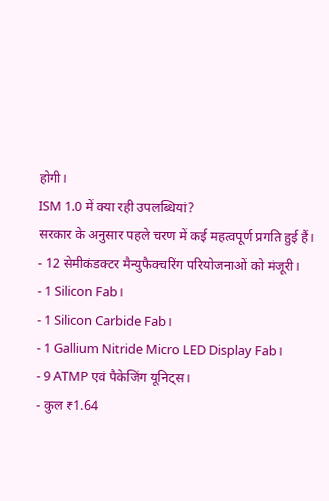होगी।
ISM 1.0 में क्या रही उपलब्धियां?
सरकार के अनुसार पहले चरण में कई महत्वपूर्ण प्रगति हुई हैं।
- 12 सेमीकंडक्टर मैन्युफैक्चरिंग परियोजनाओं को मंजूरी।
- 1 Silicon Fab।
- 1 Silicon Carbide Fab।
- 1 Gallium Nitride Micro LED Display Fab।
- 9 ATMP एवं पैकेजिंग यूनिट्स।
- कुल ₹1.64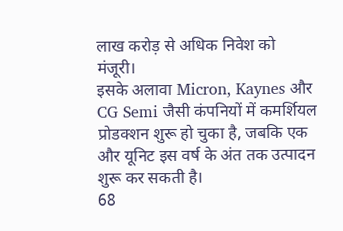लाख करोड़ से अधिक निवेश को मंजूरी।
इसके अलावा Micron, Kaynes और CG Semi जैसी कंपनियों में कमर्शियल प्रोडक्शन शुरू हो चुका है, जबकि एक और यूनिट इस वर्ष के अंत तक उत्पादन शुरू कर सकती है।
68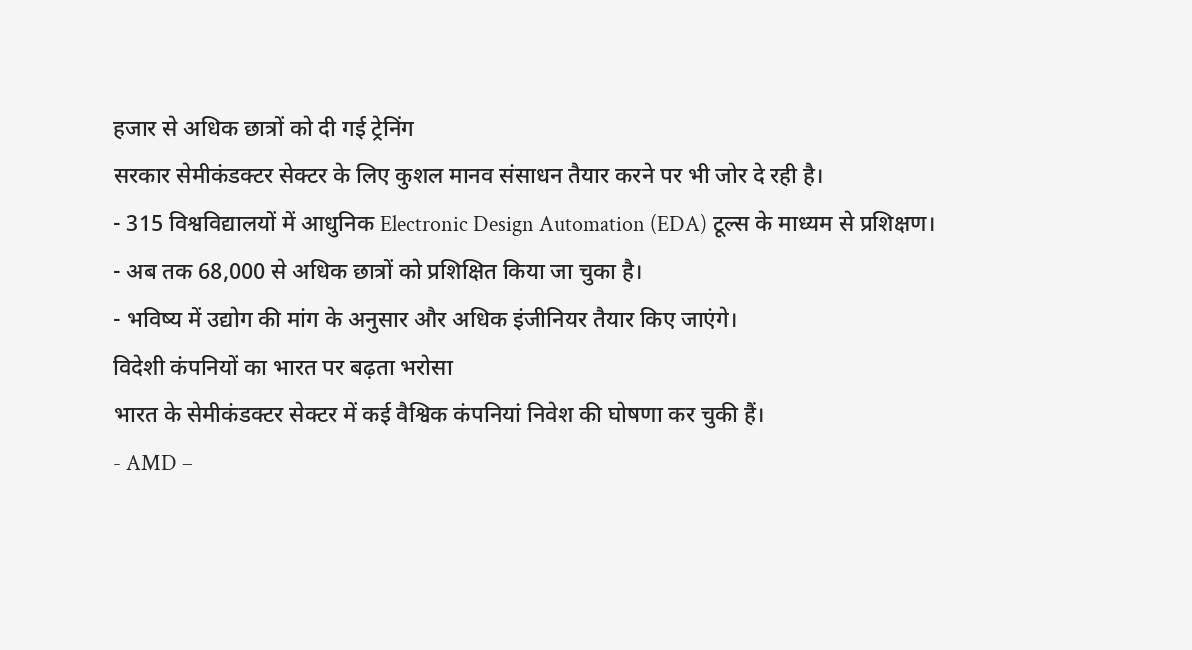हजार से अधिक छात्रों को दी गई ट्रेनिंग
सरकार सेमीकंडक्टर सेक्टर के लिए कुशल मानव संसाधन तैयार करने पर भी जोर दे रही है।
- 315 विश्वविद्यालयों में आधुनिक Electronic Design Automation (EDA) टूल्स के माध्यम से प्रशिक्षण।
- अब तक 68,000 से अधिक छात्रों को प्रशिक्षित किया जा चुका है।
- भविष्य में उद्योग की मांग के अनुसार और अधिक इंजीनियर तैयार किए जाएंगे।
विदेशी कंपनियों का भारत पर बढ़ता भरोसा
भारत के सेमीकंडक्टर सेक्टर में कई वैश्विक कंपनियां निवेश की घोषणा कर चुकी हैं।
- AMD –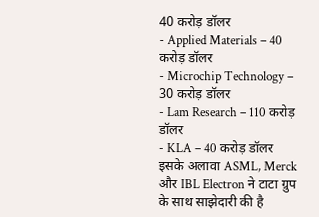40 करोड़ डॉलर
- Applied Materials – 40 करोड़ डॉलर
- Microchip Technology – 30 करोड़ डॉलर
- Lam Research – 110 करोड़ डॉलर
- KLA – 40 करोड़ डॉलर
इसके अलावा ASML, Merck और IBL Electron ने टाटा ग्रुप के साथ साझेदारी की है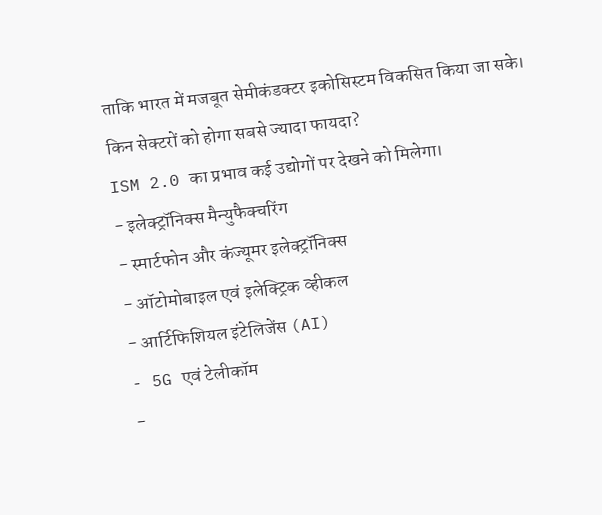ताकि भारत में मजबूत सेमीकंडक्टर इकोसिस्टम विकसित किया जा सके।
किन सेक्टरों को होगा सबसे ज्यादा फायदा?
ISM 2.0 का प्रभाव कई उद्योगों पर देखने को मिलेगा।
- इलेक्ट्रॉनिक्स मैन्युफैक्चरिंग
- स्मार्टफोन और कंज्यूमर इलेक्ट्रॉनिक्स
- ऑटोमोबाइल एवं इलेक्ट्रिक व्हीकल
- आर्टिफिशियल इंटेलिजेंस (AI)
- 5G एवं टेलीकॉम
-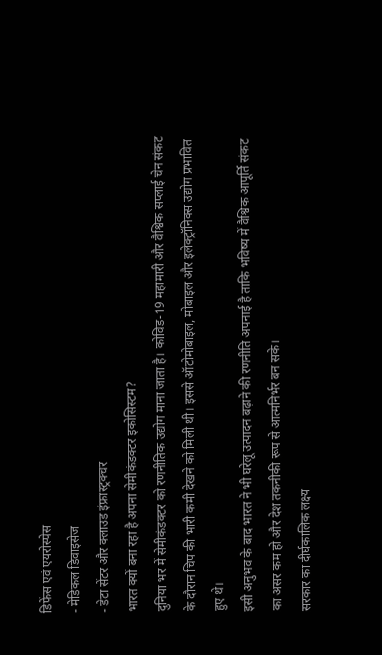डिफेंस एवं एयरोस्पेस
- मेडिकल डिवाइसेज
- डेटा सेंटर और क्लाउड इंफ्रास्ट्रक्चर
भारत क्यों बना रहा है अपना सेमीकंडक्टर इकोसिस्टम?
दुनिया भर में सेमीकंडक्टर को रणनीतिक उद्योग माना जाता है। कोविड-19 महामारी और वैश्विक सप्लाई चेन संकट के दौरान चिप की भारी कमी देखने को मिली थी। इससे ऑटोमोबाइल, मोबाइल और इलेक्ट्रॉनिक्स उद्योग प्रभावित हुए थे।
इसी अनुभव के बाद भारत ने भी घरेलू उत्पादन बढ़ाने की रणनीति अपनाई है ताकि भविष्य में वैश्विक आपूर्ति संकट का असर कम हो और देश तकनीकी रूप से आत्मनिर्भर बन सके।
सरकार का दीर्घकालिक लक्ष्य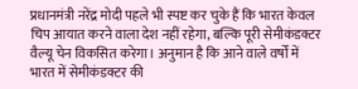प्रधानमंत्री नरेंद्र मोदी पहले भी स्पष्ट कर चुके हैं कि भारत केवल चिप आयात करने वाला देश नहीं रहेगा, बल्कि पूरी सेमीकंडक्टर वैल्यू चेन विकसित करेगा। अनुमान है कि आने वाले वर्षों में भारत में सेमीकंडक्टर की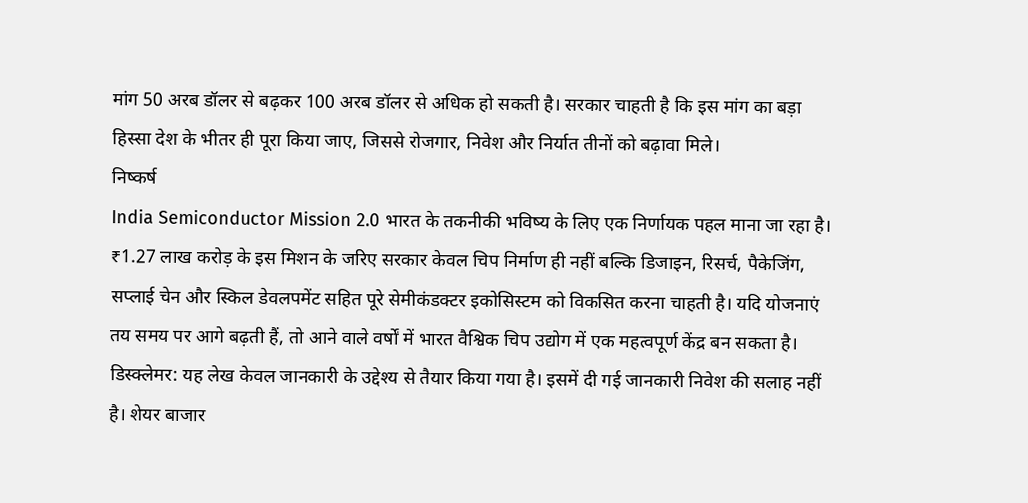मांग 50 अरब डॉलर से बढ़कर 100 अरब डॉलर से अधिक हो सकती है। सरकार चाहती है कि इस मांग का बड़ा हिस्सा देश के भीतर ही पूरा किया जाए, जिससे रोजगार, निवेश और निर्यात तीनों को बढ़ावा मिले।
निष्कर्ष
India Semiconductor Mission 2.0 भारत के तकनीकी भविष्य के लिए एक निर्णायक पहल माना जा रहा है। ₹1.27 लाख करोड़ के इस मिशन के जरिए सरकार केवल चिप निर्माण ही नहीं बल्कि डिजाइन, रिसर्च, पैकेजिंग, सप्लाई चेन और स्किल डेवलपमेंट सहित पूरे सेमीकंडक्टर इकोसिस्टम को विकसित करना चाहती है। यदि योजनाएं तय समय पर आगे बढ़ती हैं, तो आने वाले वर्षों में भारत वैश्विक चिप उद्योग में एक महत्वपूर्ण केंद्र बन सकता है।
डिस्क्लेमर: यह लेख केवल जानकारी के उद्देश्य से तैयार किया गया है। इसमें दी गई जानकारी निवेश की सलाह नहीं है। शेयर बाजार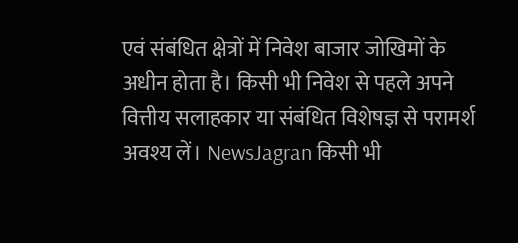एवं संबंधित क्षेत्रों में निवेश बाजार जोखिमों के अधीन होता है। किसी भी निवेश से पहले अपने वित्तीय सलाहकार या संबंधित विशेषज्ञ से परामर्श अवश्य लें। NewsJagran किसी भी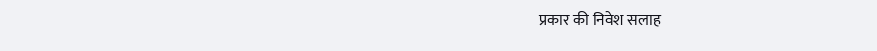प्रकार की निवेश सलाह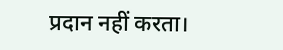प्रदान नहीं करता।